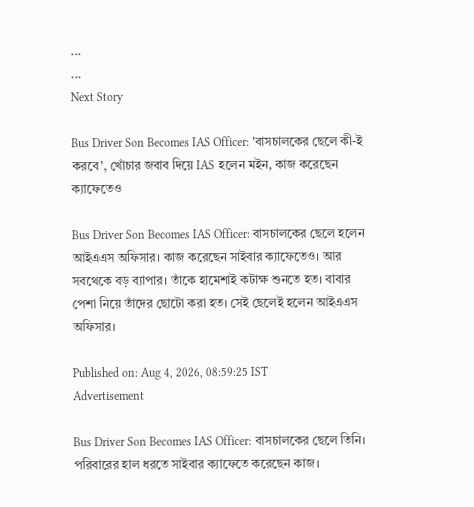...
...
Next Story

Bus Driver Son Becomes IAS Officer: 'বাসচালকের ছেলে কী-ই করবে', খোঁচার জবাব দিয়ে IAS হলেন মইন, কাজ করেছেন ক্যাফেতেও

Bus Driver Son Becomes IAS Officer: বাসচালকের ছেলে হলেন আইএএস অফিসার। কাজ করেছেন সাইবার ক্যাফেতেও। আর সবথেকে বড় ব্যাপার। তাঁকে হামেশাই কটাক্ষ শুনতে হত। বাবার পেশা নিয়ে তাঁদের ছোটো করা হত। সেই ছেলেই হলেন আইএএস অফিসার।

Published on: Aug 4, 2026, 08:59:25 IST
Advertisement

Bus Driver Son Becomes IAS Officer: বাসচালকের ছেলে তিনি। পরিবারের হাল ধরতে সাইবার ক্যাফেতে করেছেন কাজ।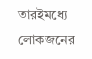তারইমধ্যে লোকজনের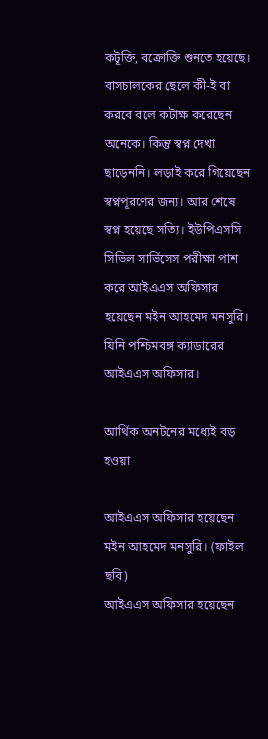কটূক্তি, বক্রোক্তি শুনতে হয়েছে। বাসচালকের ছেলে কী-ই বা করবে বলে কটাক্ষ করেছেন অনেকে। কিন্তু স্বপ্ন দেখা ছাড়েননি। লড়াই করে গিয়েছেন স্বপ্নপূরণের জন্য। আর শেষে স্বপ্ন হয়েছে সত্যি। ইউপিএসসি সিভিল সার্ভিসেস পরীক্ষা পাশ করে আইএএস অফিসার হয়েছেন মইন আহমেদ মনসুরি। যিনি পশ্চিমবঙ্গ ক্যাডারের আইএএস অফিসার।

আর্থিক অনটনের মধ্যেই বড় হওয়া

আইএএস অফিসার হয়েছেন মইন আহমেদ মনসুরি। (ফাইল ছবি)
আইএএস অফিসার হয়েছেন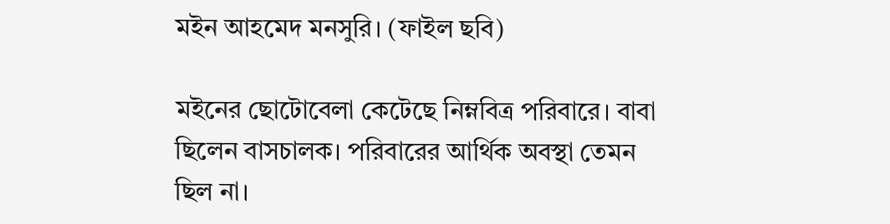মইন আহমেদ মনসুরি। (ফাইল ছবি)

মইনের ছোটোবেলা কেটেছে নিম্নবিত্র পরিবারে। বাবা ছিলেন বাসচালক। পরিবারের আর্থিক অবস্থা তেমন ছিল না।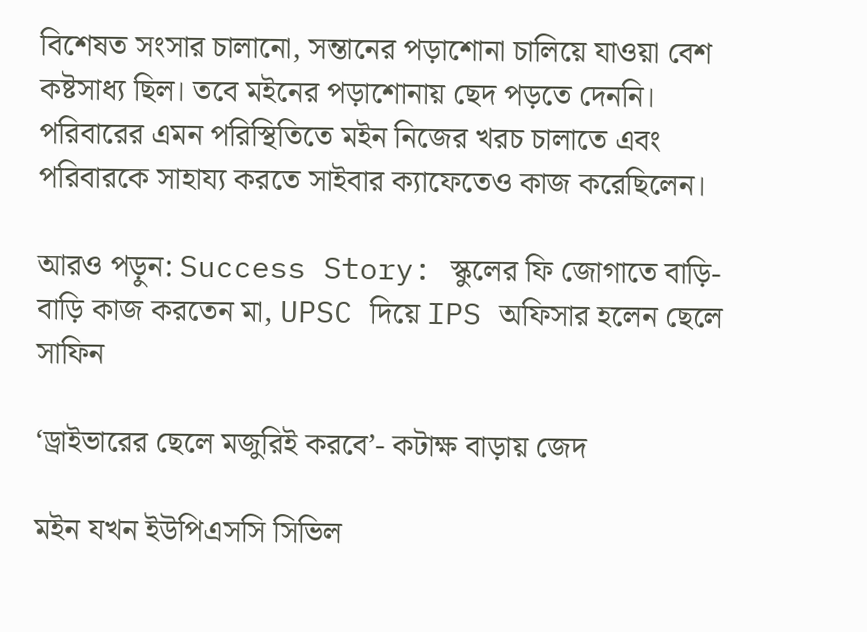বিশেষত সংসার চালানো, সন্তানের পড়াশোনা চালিয়ে যাওয়া বেশ কষ্টসাধ্য ছিল। তবে মইনের পড়াশোনায় ছেদ পড়তে দেননি। পরিবারের এমন পরিস্থিতিতে মইন নিজের খরচ চালাতে এবং পরিবারকে সাহায্য করতে সাইবার ক্যাফেতেও কাজ করেছিলেন।

আরও পড়ুন: Success Story: স্কুলের ফি জোগাতে বাড়ি-বাড়ি কাজ করতেন মা, UPSC দিয়ে IPS অফিসার হলেন ছেলে সাফিন

‘ড্রাইভারের ছেলে মজুরিই করবে’- কটাক্ষ বাড়ায় জেদ

মইন যখন ইউপিএসসি সিভিল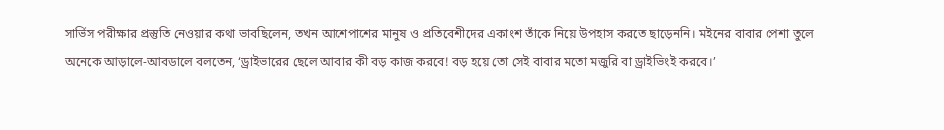সার্ভিস পরীক্ষার প্রস্তুতি নেওয়ার কথা ভাবছিলেন, তখন আশেপাশের মানুষ ও প্রতিবেশীদের একাংশ তাঁকে নিয়ে উপহাস করতে ছাড়েননি। মইনের বাবার পেশা তুলে অনেকে আড়ালে-আবডালে বলতেন, ‘ড্রাইভারের ছেলে আবার কী বড় কাজ করবে! বড় হয়ে তো সেই বাবার মতো মজুরি বা ড্রাইভিংই করবে।’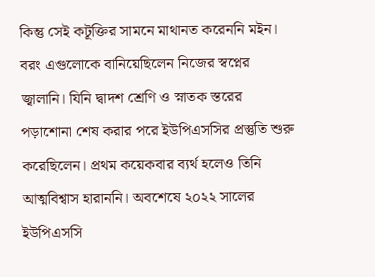কিন্তু সেই কটূক্তির সামনে মাথানত করেননি মইন। বরং এগুলোকে বানিয়েছিলেন নিজের স্বপ্নের জ্বালানি। যিনি দ্বাদশ শ্রেণি ও স্নাতক স্তরের পড়াশোনা শেষ করার পরে ইউপিএসসির প্রস্তুতি শুরু করেছিলেন। প্রথম কয়েকবার ব্যর্থ হলেও তিনি আত্মবিশ্বাস হারাননি। অবশেষে ২০২২ সালের ইউপিএসসি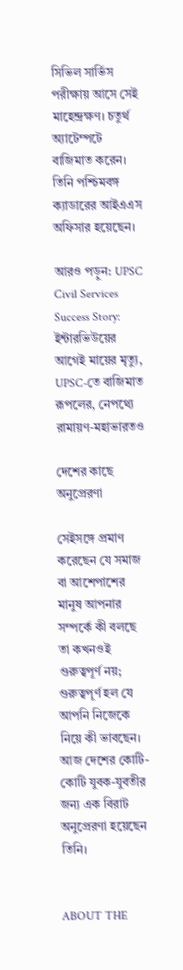সিভিল সার্ভিস পরীক্ষায় আসে সেই মাহেন্দ্রক্ষণ। চতুর্থ অ্যাটেম্পটে বাজিমাত করেন। তিনি পশ্চিমবঙ্গ ক্যাডারের আইএএস অফিসার হয়েছেন।

আরও পড়ুন: UPSC Civil Services Success Story: ইন্টারভিউয়ের আগেই মায়ের মৃত্যু, UPSC-তে বাজিমাত রূপলের, নেপথ্যে রামায়ণ-মহাভারতও

দেশের কাছে অনুপ্রেরণা

সেইসঙ্গে প্রমাণ করেছেন যে সমাজ বা আশেপাশের মানুষ আপনার সম্পর্কে কী বলছে তা কখনওই গুরুত্বপূর্ণ নয়; গুরুত্বপূর্ণ হল যে আপনি নিজেকে নিয়ে কী ভাবছেন। আজ দেশের কোটি-কোটি যুবক-যুবতীর জন্য এক বিরাট অনুপ্রেরণা হয়েছেন তিনি।


ABOUT THE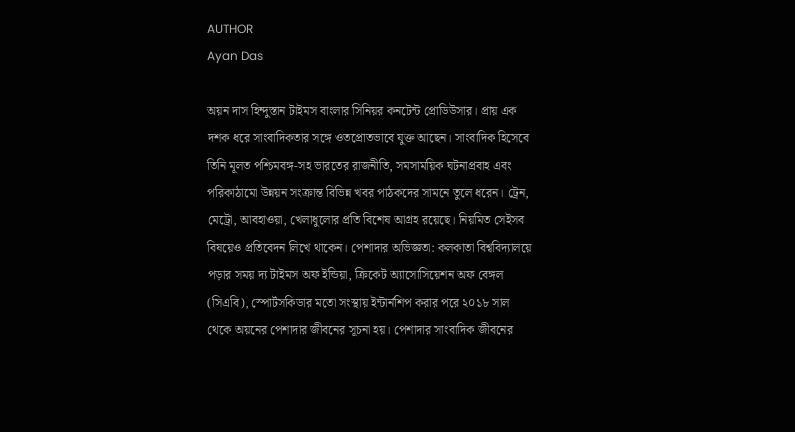AUTHOR
Ayan Das

অয়ন দাস হিন্দুস্তান টাইমস বাংলার সিনিয়র কনটেন্ট প্রোডিউসার। প্রায় এক দশক ধরে সাংবাদিকতার সঙ্গে ওতপ্রোতভাবে যুক্ত আছেন। সাংবাদিক হিসেবে তিনি মূলত পশ্চিমবঙ্গ-সহ ভারতের রাজনীতি, সমসাময়িক ঘটনাপ্রবাহ এবং পরিকাঠামো উন্নয়ন সংক্রান্ত বিভিন্ন খবর পাঠকদের সামনে তুলে ধরেন। ট্রেন, মেট্রো, আবহাওয়া, খেলাধুলোর প্রতি বিশেষ আগ্রহ রয়েছে। নিয়মিত সেইসব বিষয়েও প্রতিবেদন লিখে থাকেন। পেশাদার অভিজ্ঞতা: কলকাতা বিশ্ববিদ্যালয়ে পড়ার সময় দ্য টাইমস অফ ইন্ডিয়া, ক্রিকেট অ্যাসোসিয়েশন অফ বেঙ্গল (সিএবি), স্পোর্টসকিডার মতো সংস্থায় ইন্টার্নশিপ করার পরে ২০১৮ সাল থেকে অয়নের পেশাদার জীবনের সূচনা হয়। পেশাদার সাংবাদিক জীবনের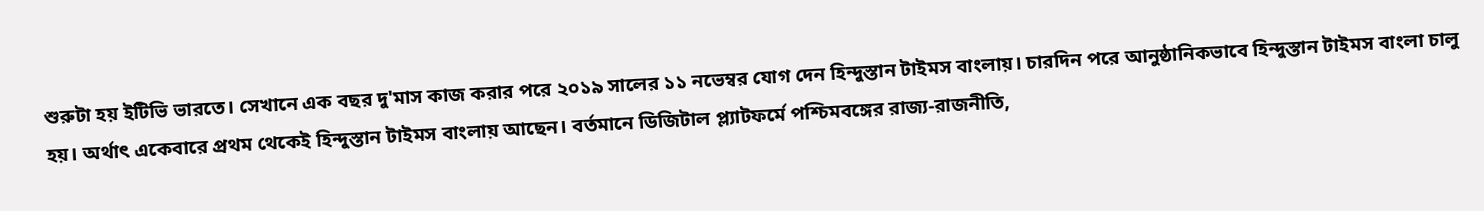শুরুটা হয় ইটিভি ভারতে। সেখানে এক বছর দু'মাস কাজ করার পরে ২০১৯ সালের ১১ নভেম্বর যোগ দেন হিন্দুস্তান টাইমস বাংলায়। চারদিন পরে আনুষ্ঠানিকভাবে হিন্দুস্তান টাইমস বাংলা চালু হয়। অর্থাৎ একেবারে প্রথম থেকেই হিন্দুস্তান টাইমস বাংলায় আছেন। বর্তমানে ডিজিটাল প্ল্যাটফর্মে পশ্চিমবঙ্গের রাজ্য-রাজনীতি,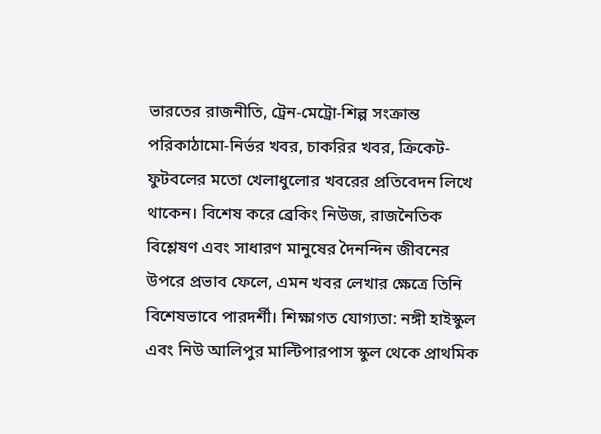ভারতের রাজনীতি, ট্রেন-মেট্রো-শিল্প সংক্রান্ত পরিকাঠামো-নির্ভর খবর, চাকরির খবর, ক্রিকেট-ফুটবলের মতো খেলাধুলোর খবরের প্রতিবেদন লিখে থাকেন। বিশেষ করে ব্রেকিং নিউজ, রাজনৈতিক বিশ্লেষণ এবং সাধারণ মানুষের দৈনন্দিন জীবনের উপরে প্রভাব ফেলে, এমন খবর লেখার ক্ষেত্রে তিনি বিশেষভাবে পারদর্শী। শিক্ষাগত যোগ্যতা: নঙ্গী হাইস্কুল এবং নিউ আলিপুর মাল্টিপারপাস স্কুল থেকে প্রাথমিক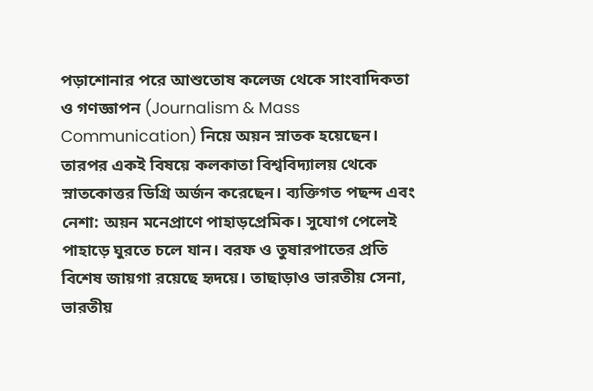পড়াশোনার পরে আশুতোষ কলেজ থেকে সাংবাদিকতা ও গণজ্ঞাপন (Journalism & Mass Communication) নিয়ে অয়ন স্নাতক হয়েছেন। তারপর একই বিষয়ে কলকাতা বিশ্ববিদ্যালয় থেকে স্নাতকোত্তর ডিগ্রি অর্জন করেছেন। ব্যক্তিগত পছন্দ এবং নেশা: অয়ন মনেপ্রাণে পাহাড়প্রেমিক। সুযোগ পেলেই পাহাড়ে ঘুরতে চলে যান। বরফ ও তুষারপাতের প্রতি বিশেষ জায়গা রয়েছে হৃদয়ে। তাছাড়াও ভারতীয় সেনা, ভারতীয়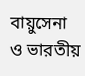বায়ুসেনা ও ভারতীয়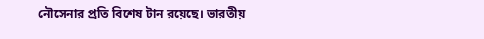নৌসেনার প্রতি বিশেষ টান রয়েছে। ভারতীয়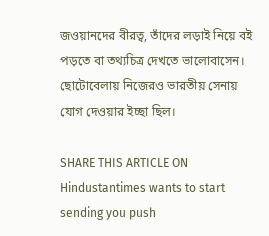জওয়ানদের বীরত্ব, তাঁদের লড়াই নিয়ে বই পড়তে বা তথ্যচিত্র দেখতে ভালোবাসেন। ছোটোবেলায় নিজেরও ভারতীয় সেনায় যোগ দেওয়ার ইচ্ছা ছিল।

SHARE THIS ARTICLE ON
Hindustantimes wants to start sending you push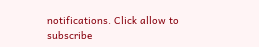notifications. Click allow to subscribe